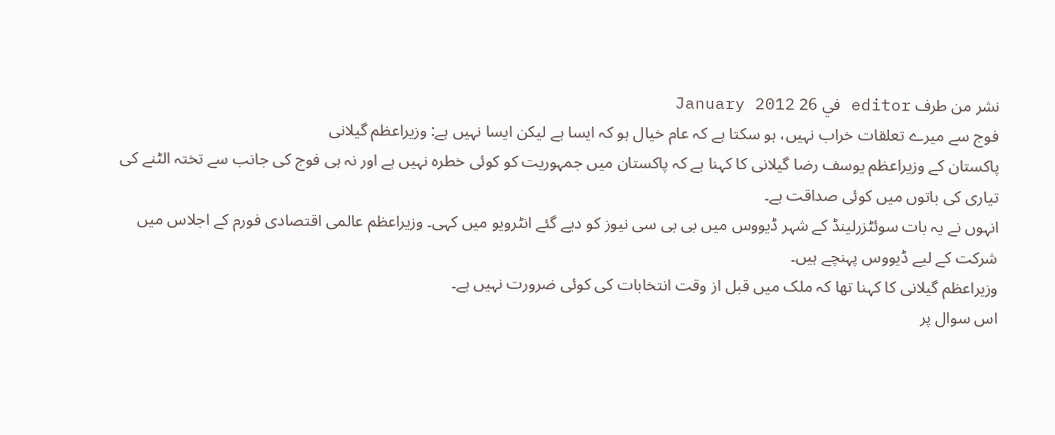نشر من طرف editor في 26 January 2012
فوج سے میرے تعلقات خراب نہیں، ہو سکتا ہے کہ عام خیال ہو کہ ایسا ہے لیکن ایسا نہیں ہے: وزیراعظم گیلانی
پاکستان کے وزیراعظم یوسف رضا گیلانی کا کہنا ہے کہ پاکستان میں جمہوریت کو کوئی خطرہ نہیں ہے اور نہ ہی فوج کی جانب سے تختہ الٹنے کی تیاری کی باتوں میں کوئی صداقت ہے۔
انہوں نے یہ بات سوئٹزرلینڈ کے شہر ڈیووس میں بی بی سی نیوز کو دیے گئے انٹرویو میں کہی۔ وزیراعظم عالمی اقتصادی فورم کے اجلاس میں شرکت کے لیے ڈیووس پہنچے ہیں۔
وزیراعظم گیلانی کا کہنا تھا کہ ملک میں قبل از وقت انتخابات کی کوئی ضرورت نہیں ہے۔
اس سوال پر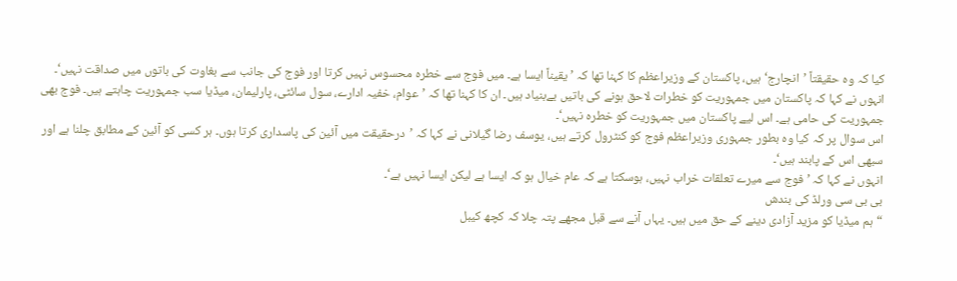کیا کہ وہ حقیقتاً ’انچارج‘ ہیں، پاکستان کے وزیراعظم کا کہنا تھا کہ ’یقیناً ایسا ہے۔ میں فوج سے خطرہ محسوس نہیں کرتا اور فوج کی جانب سے بغاوت کی باتوں میں صداقت نہیں‘۔
انہوں نے کہا کہ پاکستان میں جمہوریت کو خطرات لاحق ہونے کی باتیں بےبنیاد ہیں۔ ان کا کہنا تھا کہ ’عوام، خفیہ ادارے، سول سائٹی، پارلیمان، میڈیا سب جمہوریت چاہتے ہیں۔ فوج بھی جمہوریت کی حامی ہے۔ اس لیے پاکستان میں جمہوریت کو خطرہ نہیں‘۔
اس سوال پر کہ کیا وہ بطور جمہوری وزیراعظم فوج کو کنٹرول کرتے ہیں، یوسف رضا گیلانی نے کہا کہ ’درحقیقت میں آئین کی پاسداری کرتا ہوں۔ ہر کسی کو آئین کے مطابق چلنا ہے اور سبھی اس کے پابند ہیں‘۔
انہوں نے کہا کہ ’فوج سے میرے تعلقات خراب نہیں، ہوسکتا ہے کہ عام خیال ہو کہ ایسا ہے لیکن ایسا نہیں ہے‘۔
بی بی سی ورلڈ کی بندش
“ہم میڈیا کو مزید آزادی دینے کے حق میں ہیں۔ یہاں آنے سے قبل مجھے پتہ چلا کہ کچھ کیبل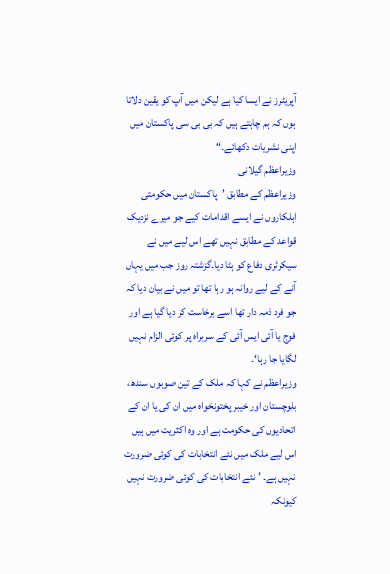آپریٹرز نے ایسا کیا ہے لیکن میں آپ کو یقین دلاتا ہوں کہ ہم چاہتے ہیں کہ بی بی سی پاکستان میں اپنی نشریات دکھائے۔“
وزیراعظم گیلانی
وزیراعظم کے مطابق ’پاکستان میں حکومتی اہلکاروں نے ایسے اقدامات کیے جو میرے نزدیک قواعد کے مطابق نہیں تھے اس لیے میں نے سیکرٹری دفاع کو ہٹا دیا۔گزشتہ روز جب میں یہاں آنے کے لیے روانہ ہو رہا تھا تو میں نے بیان دیا کہ جو فرد ذمہ دار تھا اسے برخاست کر دیا گیا ہے اور فوج یا آئی ایس آئی کے سربراہ پر کوئی الزام نہیں لگایا جا رہا‘۔
وزیراعظم نے کہا کہ ملک کے تین صوبوں سندھ، بلوچستان اور خیبر پختونخواہ میں ان کی یا ان کے اتحادیوں کی حکومت ہے اور وہ اکثریت میں ہیں اس لیے ملک میں نئے انتخابات کی کوئی ضرورت نہیں ہے۔ ’نئے انتخابات کی کوئی ضرورت نہیں کیونکہ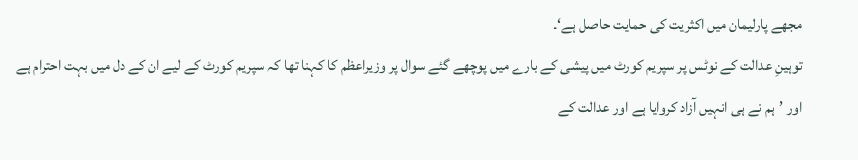مجھے پارلیمان میں اکثریت کی حمایت حاصل ہے‘۔
توہینِ عدالت کے نوٹس پر سپریم کورٹ میں پیشی کے بارے میں پوچھے گئے سوال پر وزیراعظم کا کہنا تھا کہ سپریم کورٹ کے لیے ان کے دل میں بہت احترام ہے اور ’ہم نے ہی انہیں آزاد کروایا ہے اور عدالت کے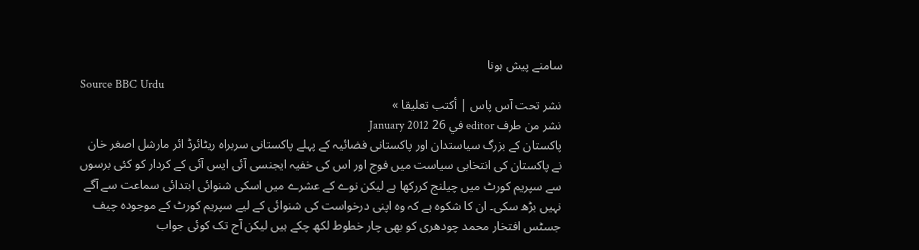سامنے پیش ہونا
Source BBC Urdu
نشر تحت آس پاس | أكتب تعليقا »
نشر من طرف editor في 26 January 2012
پاکستان کے بزرگ سیاستدان اور پاکستانی فضائیہ کے پہلے پاکستانی سربراہ ریٹائرڈ ائر مارشل اصغر خان نے پاکستان کی انتخابی سیاست میں فوج اور اس کی خفیہ ایجنسی آئی ایس آئی کے کردار کو کئی برسوں سے سپریم کورٹ میں چیلنج کررکھا ہے لیکن نوے کے عشرے میں اسکی شنوائی ابتدائی سماعت سے آگے نہیں بڑھ سکی۔ ان کا شکوہ ہے کہ وہ اپنی درخواست کی شنوائی کے لیے سپریم کورٹ کے موجودہ چیف جسٹس افتخار محمد چودھری کو بھی چار خطوط لکھ چکے ہیں لیکن آج تک کوئی جواب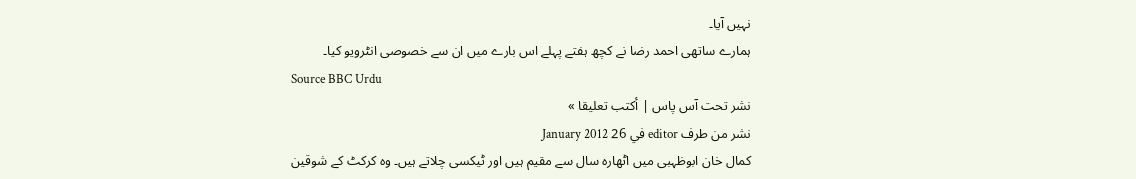نہیں آیا۔
ہمارے ساتھی احمد رضا نے کچھ ہفتے پہلے اس بارے میں ان سے خصوصی انٹرویو کیا۔
Source BBC Urdu
نشر تحت آس پاس | أكتب تعليقا »
نشر من طرف editor في 26 January 2012
کمال خان ابوظہبی میں اٹھارہ سال سے مقیم ہیں اور ٹیکسی چلاتے ہیں۔ وہ کرکٹ کے شوقین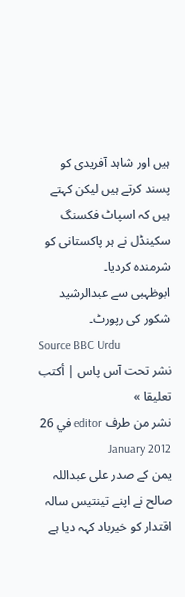ہیں اور شاہد آفریدی کو پسند کرتے ہیں لیکن کہتے ہیں کہ اسپاٹ فکسنگ سکینڈل نے ہر پاکستانی کو شرمندہ کردیا۔
ابوظہبی سے عبدالرشید شکور کی رپورٹ۔
Source BBC Urdu
نشر تحت آس پاس | أكتب تعليقا »
نشر من طرف editor في 26 January 2012
یمن کے صدر علی عبداللہ صالح نے اپنے تینتیس سالہ اقتدار کو خیرباد کہہ دیا ہے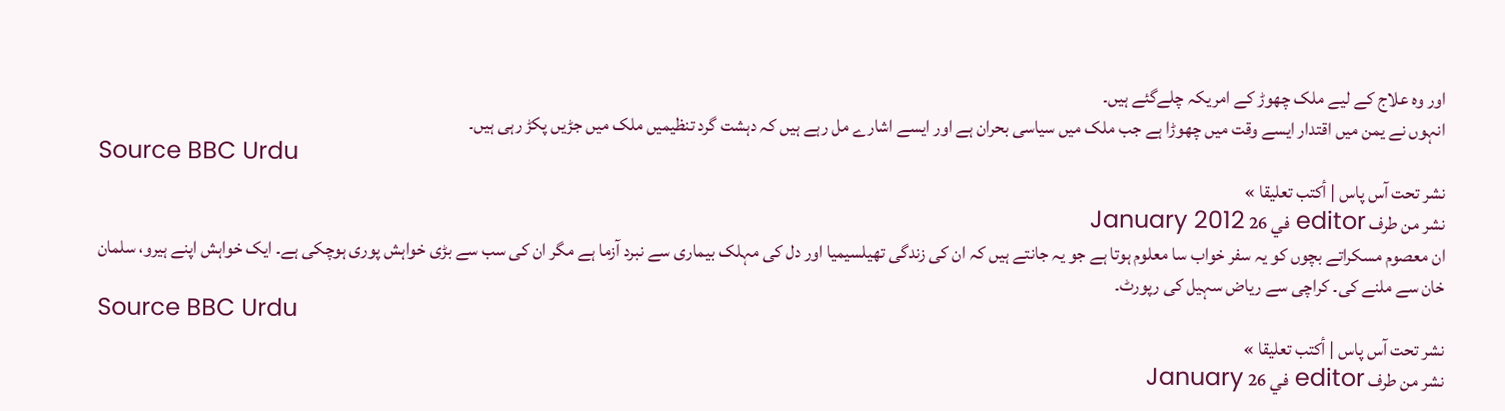اور وہ علاج کے لیے ملک چھوڑ کے امریکہ چلےگئے ہیں۔
انہوں نے یمن میں اقتدار ایسے وقت میں چھوڑا ہے جب ملک میں سیاسی بحران ہے اور ایسے اشارے مل رہے ہیں کہ دہشت گرد تنظیمیں ملک میں جڑیں پکڑ رہی ہیں۔
Source BBC Urdu
نشر تحت آس پاس | أكتب تعليقا »
نشر من طرف editor في 26 January 2012
ان معصوم مسکراتے بچوں کو یہ سفر خواب سا معلوم ہوتا ہے جو یہ جانتے ہیں کہ ان کی زندگی تھیلسیمیا اور دل کی مہلک بیماری سے نبرد آزما ہے مگر ان کی سب سے بڑی خواہش پوری ہوچکی ہے۔ ایک خواہش اپنے ہیرو، سلمان خان سے ملنے کی۔ کراچی سے ریاض سہیل کی رپورٹ۔
Source BBC Urdu
نشر تحت آس پاس | أكتب تعليقا »
نشر من طرف editor في 26 January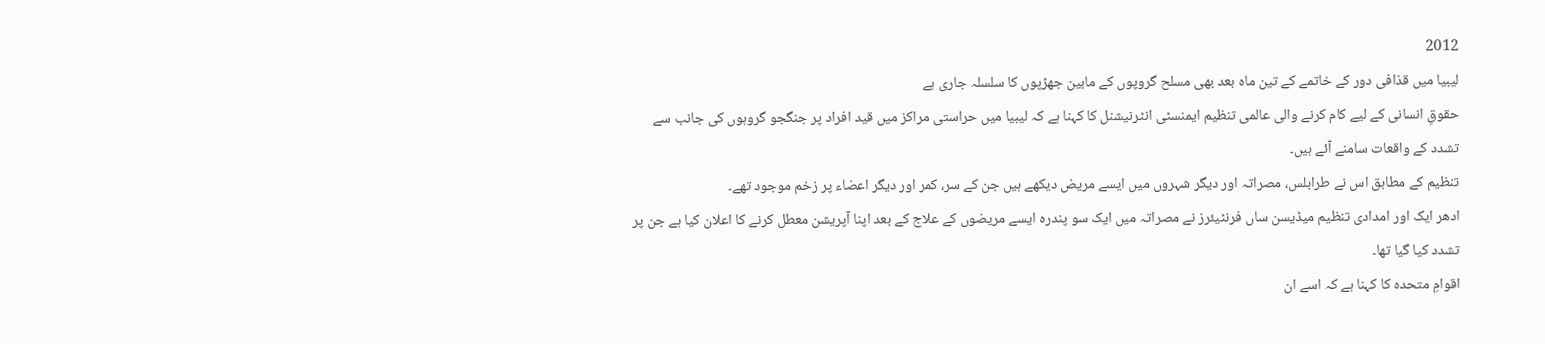2012
لیبیا میں قذافی دور کے خاتمے کے تین ماہ بعد بھی مسلح گروپوں کے مابین جھڑپوں کا سلسلہ جاری ہے
حقوقِ انسانی کے لیے کام کرنے والی عالمی تنظیم ایمنسٹی انٹرنیشنل کا کہنا ہے کہ لیبیا میں حراستی مراکز میں قید افراد پر جنگجو گروہوں کی جانب سے تشدد کے واقعات سامنے آئے ہیں۔
تنظیم کے مطابق اس نے طرابلس، مصراتہ اور دیگر شہروں میں ایسے مریض دیکھے ہیں جن کے سر، کمر اور دیگر اعضاء پر زخم موجود تھے۔
ادھر ایک اور امدادی تنظیم میڈیسن ساں فرنٹیئرز نے مصراتہ میں ایک سو پندرہ ایسے مریضوں کے علاج کے بعد اپنا آپریشن معطل کرنے کا اعلان کیا ہے جن پر تشدد کیا گیا تھا۔
اقوامِ متحدہ کا کہنا ہے کہ اسے ان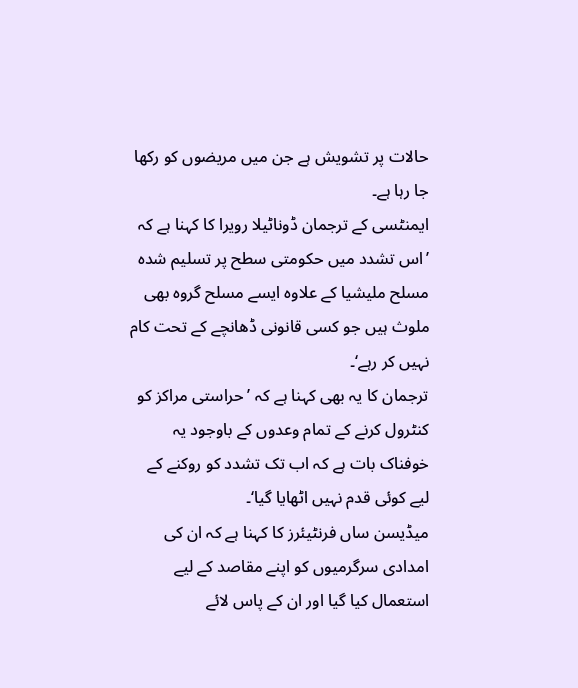حالات پر تشویش ہے جن میں مریضوں کو رکھا جا رہا ہے۔
ایمنٹسی کے ترجمان ڈوناٹیلا رویرا کا کہنا ہے کہ ’اس تشدد میں حکومتی سطح پر تسلیم شدہ مسلح ملیشیا کے علاوہ ایسے مسلح گروہ بھی ملوث ہیں جو کسی قانونی ڈھانچے کے تحت کام نہیں کر رہے‘۔
ترجمان کا یہ بھی کہنا ہے کہ ’حراستی مراکز کو کنٹرول کرنے کے تمام وعدوں کے باوجود یہ خوفناک بات ہے کہ اب تک تشدد کو روکنے کے لیے کوئی قدم نہیں اٹھایا گیا‘۔
میڈیسن ساں فرنٹیئرز کا کہنا ہے کہ ان کی امدادی سرگرمیوں کو اپنے مقاصد کے لیے استعمال کیا گیا اور ان کے پاس لائے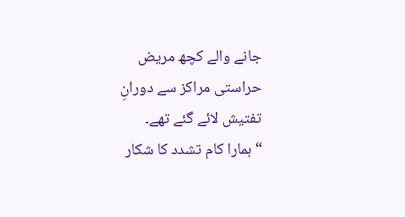جانے والے کچھ مریض حراستی مراکز سے دورانِ تفتیش لائے گئے تھے۔
“ہمارا کام تشدد کا شکار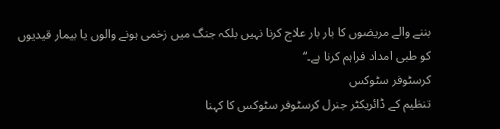بننے والے مریضوں کا بار بار علاج کرنا نہیں بلکہ جنگ میں زخمی ہونے والوں یا بیمار قیدیوں کو طبی امداد فراہم کرنا ہے۔“
کرسٹوفر سٹوکس
تنظیم کے ڈائریکٹر جنرل کرسٹوفر سٹوکس کا کہنا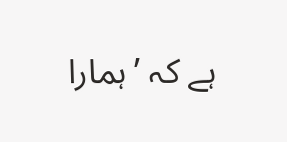ہے کہ ’ہمارا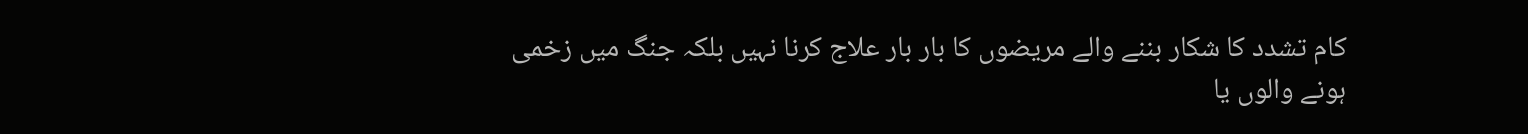کام تشدد کا شکار بننے والے مریضوں کا بار بار علاج کرنا نہیں بلکہ جنگ میں زخمی ہونے والوں یا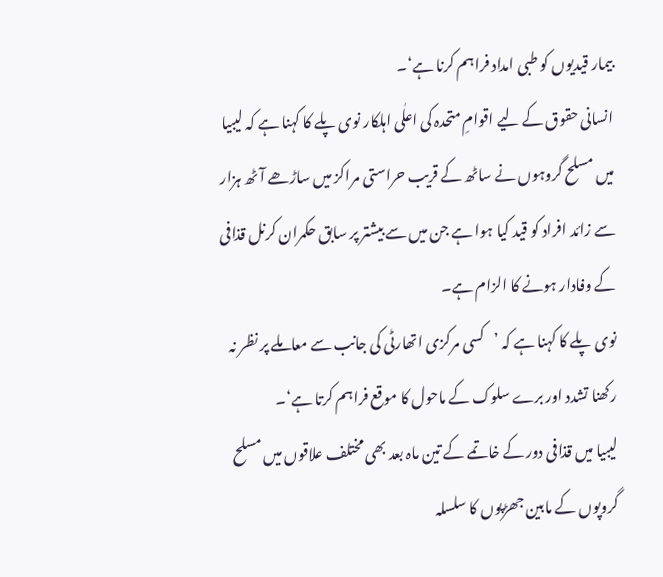بیمار قیدیوں کو طبی امداد فراہم کرنا ہے‘۔
انسانی حقوق کے لیے اقوامِ متحدہ کی اعلٰی اہلکار نوی پلے کا کہنا ہے کہ لیبیا میں مسلح گروہوں نے ساٹھ کے قریب حراستی مراکز میں ساڑھے آٹھ ہزار سے زائد افراد کو قید کیا ہوا ہے جن میں سے بیشتر پر سابق حکمران کرنل قذافی کے وفادار ہونے کا الزام ہے۔
نوی پلے کا کہنا ہے کہ ’کسی مرکزی اتھارٹی کی جانب سے معاملے پر نظر نہ رکھنا تشدد اور برے سلوک کے ماحول کا موقع فراہم کرتا ہے‘۔
لیبیا میں قذافی دور کے خاتمے کے تین ماہ بعد بھی مختلف علاقوں میں مسلح گروپوں کے مابین جھڑپوں کا سلسلہ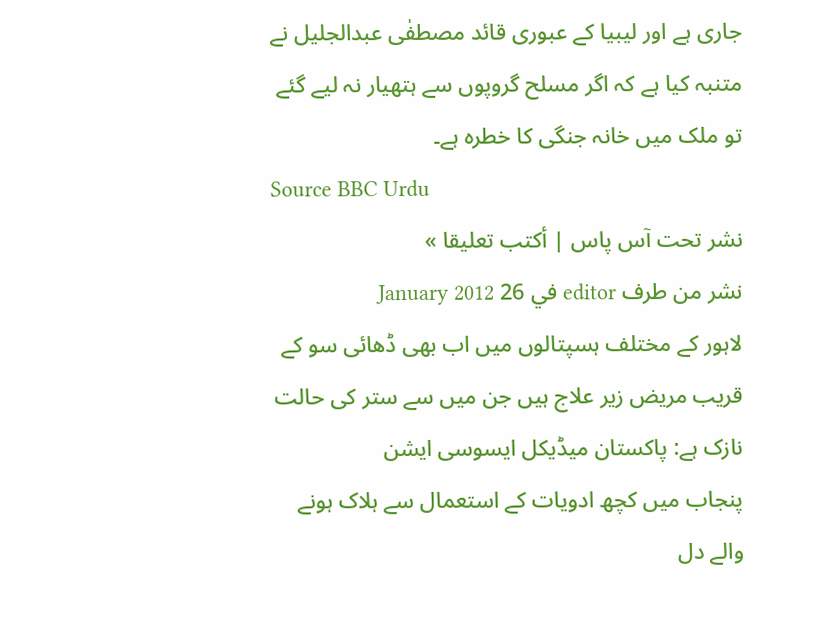جاری ہے اور لیبیا کے عبوری قائد مصطفٰی عبدالجلیل نے متنبہ کیا ہے کہ اگر مسلح گروپوں سے ہتھیار نہ لیے گئے تو ملک میں خانہ جنگی کا خطرہ ہے۔
Source BBC Urdu
نشر تحت آس پاس | أكتب تعليقا »
نشر من طرف editor في 26 January 2012
لاہور کے مختلف ہسپتالوں میں اب بھی ڈھائی سو کے قریب مریض زیر علاج ہیں جن میں سے ستر کی حالت نازک ہے: پاکستان میڈیکل ایسوسی ایشن
پنجاب میں کچھ ادویات کے استعمال سے ہلاک ہونے والے دل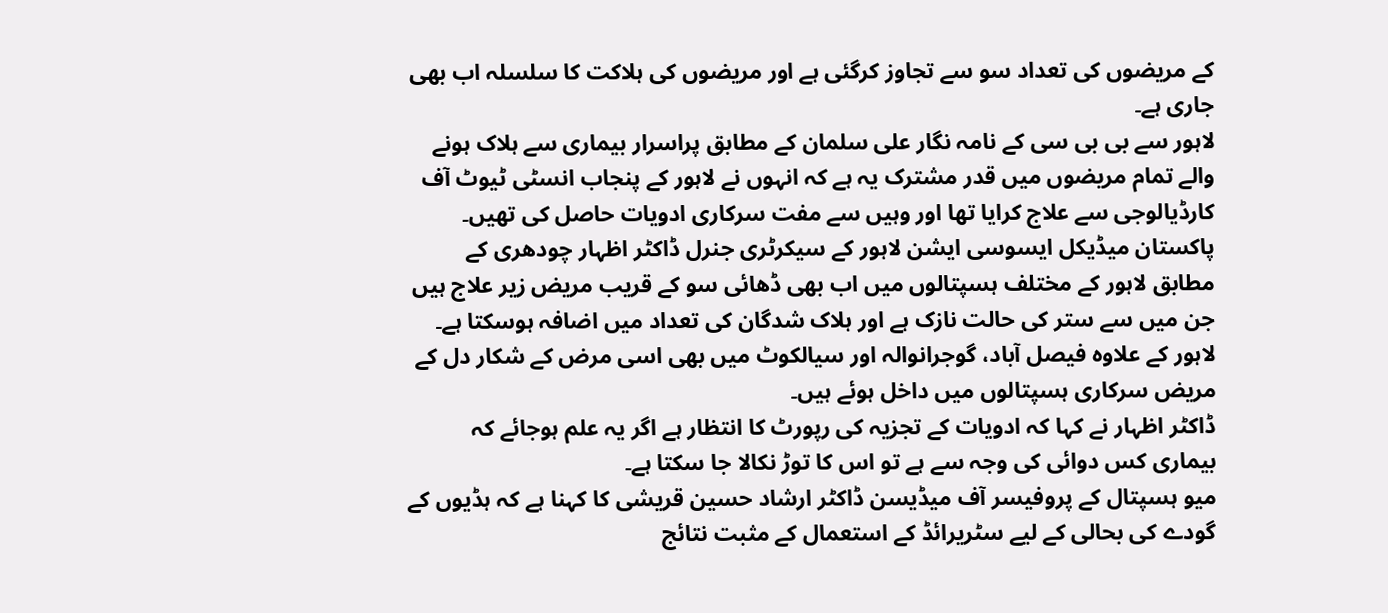کے مریضوں کی تعداد سو سے تجاوز کرگئی ہے اور مریضوں کی ہلاکت کا سلسلہ اب بھی جاری ہے۔
لاہور سے بی بی سی کے نامہ نگار علی سلمان کے مطابق پراسرار بیماری سے ہلاک ہونے والے تمام مریضوں میں قدر مشترک یہ ہے کہ انہوں نے لاہور کے پنجاب انسٹی ٹیوٹ آف کارڈیالوجی سے علاج کرایا تھا اور وہیں سے مفت سرکاری ادویات حاصل کی تھیں۔
پاکستان میڈیکل ایسوسی ایشن لاہور کے سیکرٹری جنرل ڈاکٹر اظہار چودھری کے مطابق لاہور کے مختلف ہسپتالوں میں اب بھی ڈھائی سو کے قریب مریض زیر علاج ہیں جن میں سے ستر کی حالت نازک ہے اور ہلاک شدگان کی تعداد میں اضافہ ہوسکتا ہے۔
لاہور کے علاوہ فیصل آباد، گوجرانوالہ اور سیالکوٹ میں بھی اسی مرض کے شکار دل کے مریض سرکاری ہسپتالوں میں داخل ہوئے ہیں۔
ڈاکٹر اظہار نے کہا کہ ادویات کے تجزیہ کی رپورٹ کا انتظار ہے اگر یہ علم ہوجائے کہ بیماری کس دوائی کی وجہ سے ہے تو اس کا توڑ نکالا جا سکتا ہے۔
میو ہسپتال کے پروفیسر آف میڈیسن ڈاکٹر ارشاد حسین قریشی کا کہنا ہے کہ ہڈیوں کے گودے کی بحالی کے لیے سٹریرائڈ کے استعمال کے مثبت نتائج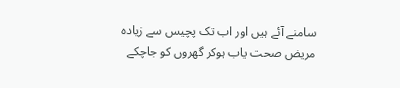سامنے آئے ہیں اور اب تک پچیس سے زیادہ مریض صحت یاب ہوکر گھروں کو جاچکے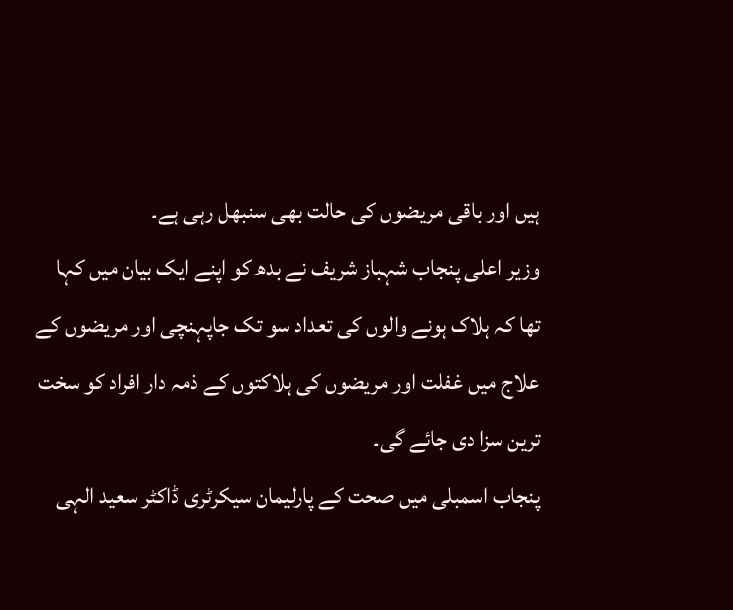ہیں اور باقی مریضوں کی حالت بھی سنبھل رہی ہے۔
وزیر اعلی پنجاب شہباز شریف نے بدھ کو اپنے ایک بیان میں کہا تھا کہ ہلاک ہونے والوں کی تعداد سو تک جاپہنچی اور مریضوں کے علاج میں غفلت اور مریضوں کی ہلاکتوں کے ذمہ دار افراد کو سخت ترین سزا دی جائے گی۔
پنجاب اسمبلی میں صحت کے پارلیمان سیکرٹری ڈاکٹر سعید الہی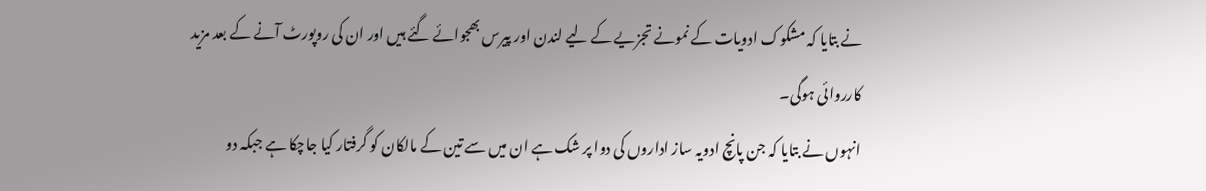نے بتایا کہ مشکوک ادویات کے نمونے تجزیے کے لیے لندن اور پیرس بھجوائے گئے ہیں اور ان کی روپورٹ آنے کے بعد مزید کارروائی ہوگی۔
انہوں نے بتایا کہ جن پانچ ادویہ ساز اداروں کی دوا پر شک ہے ان میں سے تین کے مالکان کو گرفتار کیا جاچکا ہے جبکہ دو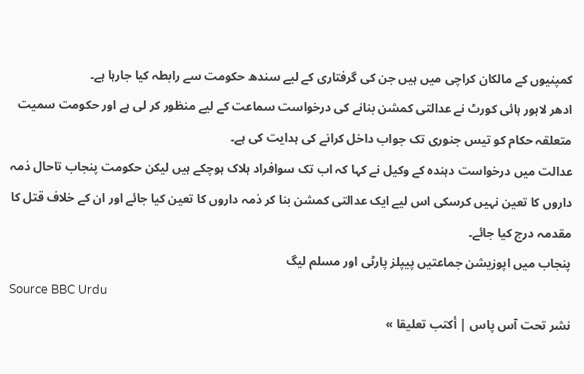کمپنیوں کے مالکان کراچی میں ہیں جن کی گرفتاری کے لیے سندھ حکومت سے رابطہ کیا جارہا ہے۔
ادھر لاہور ہائی کورٹ نے عدالتی کمشن بنانے کی درخواست سماعت کے لیے منظور کر لی ہے اور حکومت سمیت متعلقہ حکام کو تیس جنوری تک جواب داخل کرانے کی ہدایت کی ہے۔
عدالت میں درخواست دہندہ کے وکیل نے کہا کہ اب تک سوافراد ہلاک ہوچکے ہیں لیکن حکومت پنجاب تاحال ذمہ داروں کا تعین نہیں کرسکی اس لیے ایک عدالتی کمشن بنا کر ذمہ داروں کا تعین کیا جائے اور ان کے خلاف قتل کا مقدمہ درج کیا جائے۔
پنجاب میں اپوزیشن جماعتیں پیپلز پارٹی اور مسلم لیگ
Source BBC Urdu
نشر تحت آس پاس | أكتب تعليقا »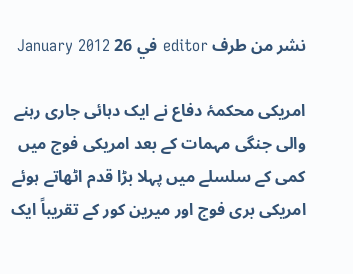نشر من طرف editor في 26 January 2012

امریکی محکمۂ دفاع نے ایک دہائی جاری رہنے والی جنگی مہمات کے بعد امریکی فوج میں کمی کے سلسلے میں پہلا بڑا قدم اٹھاتے ہوئے امریکی بری فوج اور میرین کور کے تقریباً ایک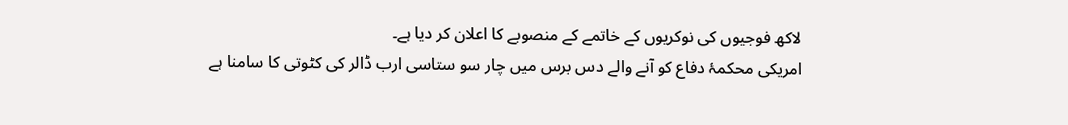لاکھ فوجیوں کی نوکریوں کے خاتمے کے منصوبے کا اعلان کر دیا ہے۔
امریکی محکمۂ دفاع کو آنے والے دس برس میں چار سو ستاسی ارب ڈالر کی کٹوتی کا سامنا ہے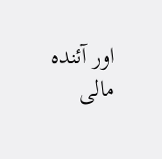اور آئندہ مالی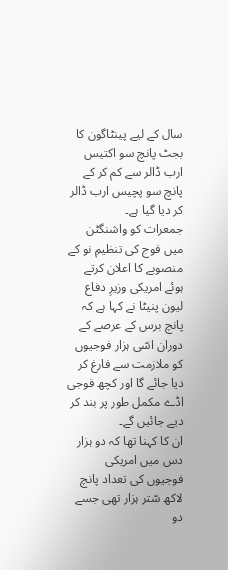سال کے لیے پینٹاگون کا بجٹ پانچ سو اکتیس ارب ڈالر سے کم کر کے پانچ سو پچیس ارب ڈالر کر دیا گیا ہے۔
جمعرات کو واشنگٹن میں فوج کی تنظیمِ نو کے منصوبے کا اعلان کرتے ہوئے امریکی وزیرِ دفاع لیون پنیٹا نے کہا ہے کہ پانچ برس کے عرصے کے دوران اسّی ہزار فوجیوں کو ملازمت سے فارغ کر دیا جائے گا اور کچھ فوجی اڈے مکمل طور پر بند کر دیے جائیں گے۔
ان کا کہنا تھا کہ دو ہزار دس میں امریکی فوجیوں کی تعداد پانچ لاکھ سّتر ہزار تھی جسے دو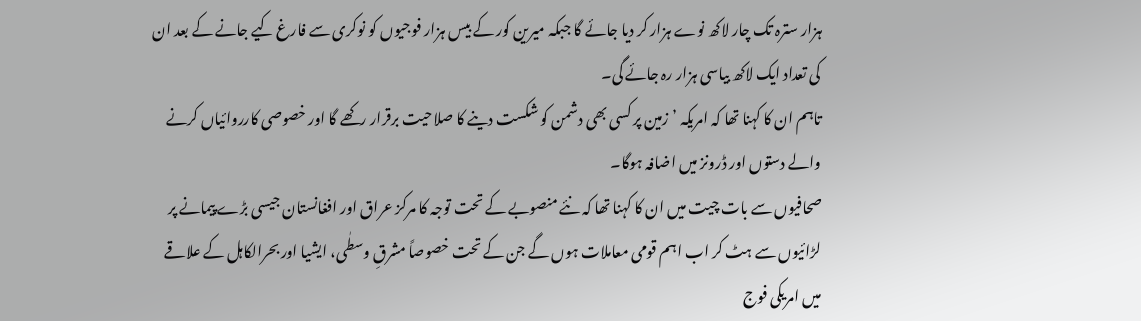ہزار سترہ تک چار لاکھ نوے ہزار کر دیا جائے گا جبکہ میرین کور کے بیس ہزار فوجیوں کو نوکری سے فارغ کیے جانے کے بعد ان کی تعداد ایک لاکھ بیاسی ہزار رہ جائے گی۔
تاہم ان کا کہنا تھا کہ امریکہ ’زمین پر کسی بھی دشمن کو شکست دینے کا صلاحیت برقرار رکھے گا اور خصوصی کارروائیاں کرنے والے دستوں اور ڈرونز میں اضافہ ہوگا۔
صحافیوں سے بات چیت میں ان کا کہنا تھا کہ نئے منصوبے کے تحت توجہ کا مرکز عراق اور افغانستان جیسی بڑے پیمانے پر لڑائیوں سے ہٹ کر اب اہم قومی معاملات ہوں گے جن کے تحت خصوصاً مشرقِ وسطٰی، ایشیا اور بحرالکاہل کے علاقے میں امریکی فوج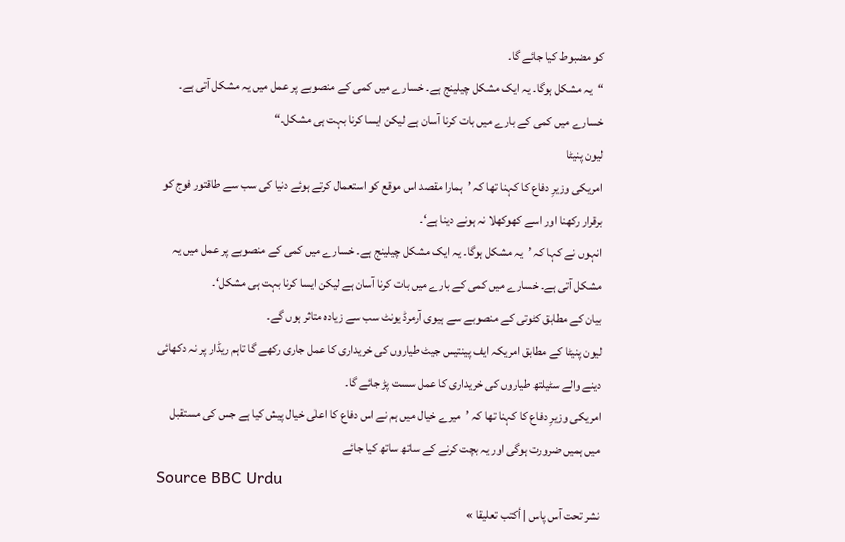کو مضبوط کیا جائے گا۔
“یہ مشکل ہوگا۔ یہ ایک مشکل چیلینج ہے۔ خسارے میں کمی کے منصوبے پر عمل میں یہ مشکل آتی ہے۔ خسارے میں کمی کے بارے میں بات کرنا آسان ہے لیکن ایسا کرنا بہت ہی مشکل۔“
لیون پنیٹا
امریکی وزیرِ دفاع کا کہنا تھا کہ ’ہمارا مقصد اس موقع کو استعمال کرتے ہوئے دنیا کی سب سے طاقتور فوج کو برقرار رکھنا اور اسے کھوکھلا نہ ہونے دینا ہے‘۔
انہوں نے کہا کہ ’یہ مشکل ہوگا۔ یہ ایک مشکل چیلینج ہے۔ خسارے میں کمی کے منصوبے پر عمل میں یہ مشکل آتی ہے۔ خسارے میں کمی کے بارے میں بات کرنا آسان ہے لیکن ایسا کرنا بہت ہی مشکل‘۔
بیان کے مطابق کٹوتی کے منصوبے سے ہیوی آرمرڈ یونٹ سب سے زیادہ متاثر ہوں گے۔
لیون پنیٹا کے مطابق امریکہ ایف پینتیس جیٹ طیاروں کی خریداری کا عمل جاری رکھے گا تاہم ریڈار پر نہ دکھائی دینے والے سٹیلتھ طیاروں کی خریداری کا عمل سست پڑ جائے گا۔
امریکی وزیرِ دفاع کا کہنا تھا کہ ’میرے خیال میں ہم نے اس دفاع کا اعلٰی خیال پیش کیا ہے جس کی مستقبل میں ہمیں ضرورت ہوگی اور یہ بچت کرنے کے ساتھ ساتھ کیا جائے
Source BBC Urdu
نشر تحت آس پاس | أكتب تعليقا »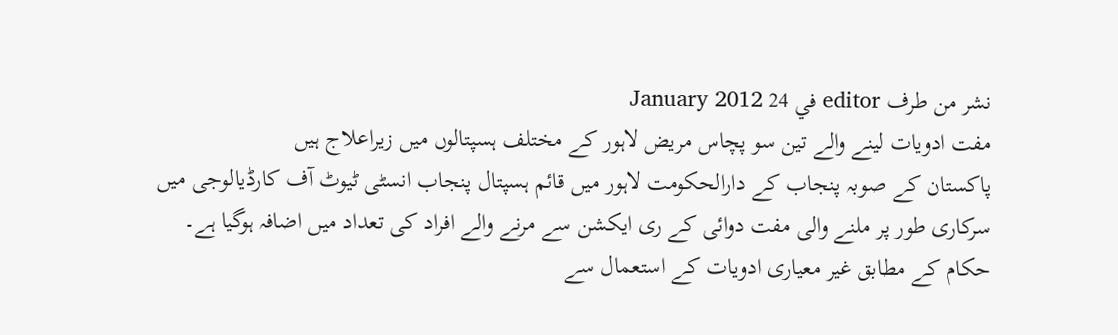نشر من طرف editor في 24 January 2012
مفت ادویات لینے والے تین سو پچاس مریض لاہور کے مختلف ہسپتالوں میں زیراعلاج ہیں
پاکستان کے صوبہ پنجاب کے دارالحکومت لاہور میں قائم ہسپتال پنجاب انسٹی ٹیوٹ آف کارڈیالوجی میں سرکاری طور پر ملنے والی مفت دوائی کے ری ایکشن سے مرنے والے افراد کی تعداد میں اضافہ ہوگیا ہے۔
حکام کے مطابق غیر معیاری ادویات کے استعمال سے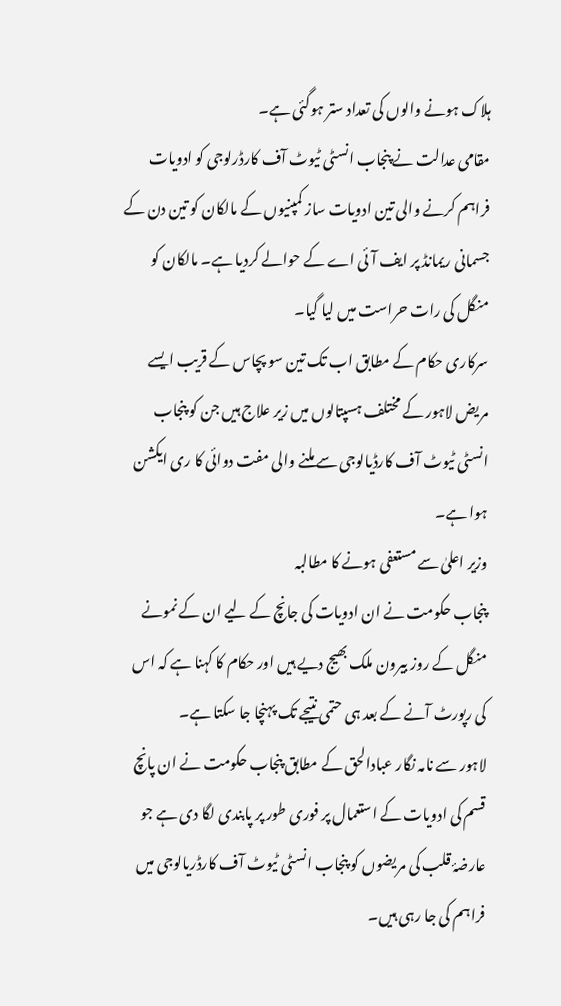ہلاک ہونے والوں کی تعداد ستر ہوگئی ہے۔
مقامی عدالت نے پنجاب انسٹی ٹیوٹ آف کارڈرلوجی کو ادویات فراہم کرنے والی تین ادویات ساز کمپنیوں کے مالکان کو تین دن کے جسمانی ریمانڈ پر ایف آئی اے کے حوالے کردیا ہے۔ مالکان کو منگل کی رات حراست میں لیا گیا۔
سرکاری حکام کے مطابق اب تک تین سو پچاس کے قریب ایسے مریض لاہور کے مختلف ہسپتالوں میں زیر علاج ہیں جن کو پنجاب انسٹی ٹیوٹ آف کارڈیالوجی سے ملنے والی مفت دوائی کا ری ایکشن ہوا ہے۔
وزیر اعلیٰ سے مستعفی ہونے کا مطالبہ
پنجاب حکومت نے ان ادویات کی جانچ کے لیے ان کے نمونے منگل کے روز بیرون ملک بھیج دیے ہیں اور حکام کا کہنا ہے کہ اس کی رپورٹ آنے کے بعد ہی حتمی نتیجے تک پہنچا جا سکتا ہے۔
لاہور سے نامہ نگار عبادالحق کے مطابق پنجاب حکومت نے ان پانچ قسم کی ادویات کے استعمال پر فوری طور پر پابندی لگا دی ہے جو عارضۂ قلب کی مریضوں کو پنجاب انسٹی ٹیوٹ آف کارڈریالوجی میں فراہم کی جا رہی ہیں۔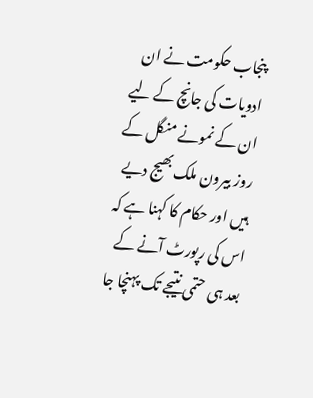پنجاب حکومت نے ان ادویات کی جانچ کے لیے ان کے نمونے منگل کے روز بیرون ملک بھیج دیے ہیں اور حکام کا کہنا ہے کہ اس کی رپورٹ آنے کے بعد ہی حتمی نتیجے تک پہنچا جا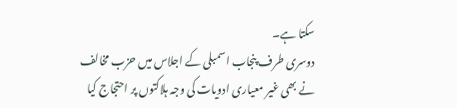سکتا ہے۔
دوسری طرف پنجاب اسمبلی کے اجلاس میں حزب مخالف نے بھی غیر معیاری ادویات کی وجہ ہلاکتوں پر احتجاج کیا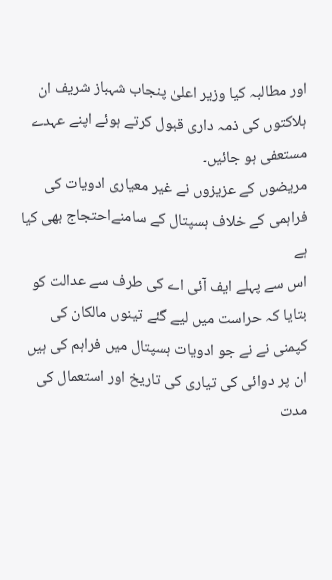اور مطالبہ کیا وزیر اعلیٰ پنجاب شہباز شریف ان ہلاکتوں کی ذمہ داری قبول کرتے ہوئے اپنے عہدے مستعفی ہو جائیں۔
مریضوں کے عزیزوں نے غیر معیاری ادویات کی فراہمی کے خلاف ہسپتال کے سامنےاحتجاج بھی کیا ہے
اس سے پہلے ایف آئی اے کی طرف سے عدالت کو بتایا کہ حراست میں لیے گئے تینوں مالکان کی کپمنی نے نے جو ادویات ہسپتال میں فراہم کی ہیں ان پر دوائی کی تیاری کی تاریخ اور استعمال کی مدت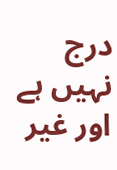درج نہیں ہے اور غیر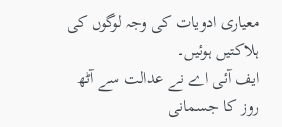معیاری ادویات کی وجہ لوگوں کی ہلاکتیں ہوئیں۔
ایف آئی اے نے عدالت سے آٹھ روز کا جسمانی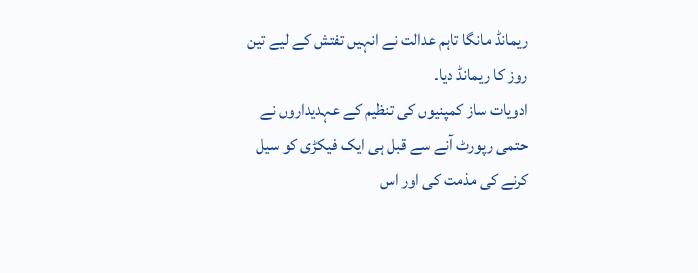ریمانڈ مانگا تاہم عدالت نے انہیں تفتش کے لیے تین روز کا ریمانڈ دیا۔
ادویات ساز کمپنیوں کی تنظیم کے عہدیداروں نے حتمی رپورٹ آنے سے قبل ہی ایک فیکڑی کو سیل کرنے کی مذمت کی اور اس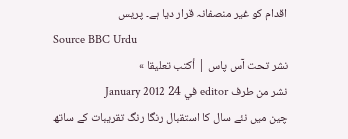اقدام کو غیر منصفانہ قرار دیا ہے۔ پریس
Source BBC Urdu
نشر تحت آس پاس | أكتب تعليقا »
نشر من طرف editor في 24 January 2012
چین میں نئے سال کا استقبال رنگا رنگ تقریبات کے ساتھ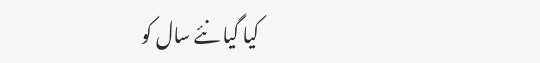کیا گیا نئے سال کو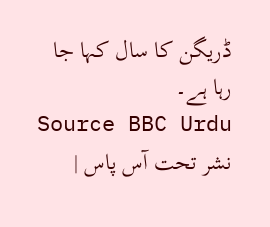ڈریگن کا سال کہا جا رہا ہے۔
Source BBC Urdu
نشر تحت آس پاس |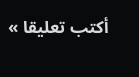أكتب تعليقا »